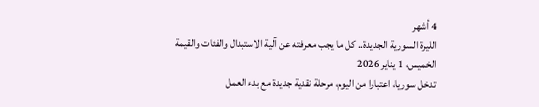4 أشهر
الليرة السورية الجديدة.. كل ما يجب معرفته عن آلية الاستبدال والفئات والقيمة
الخميس، 1 يناير 2026
تدخل سوريا، اعتبارا من اليوم، مرحلة نقدية جديدة مع بدء العمل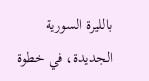بالليرة السورية الجديدة، في خطوة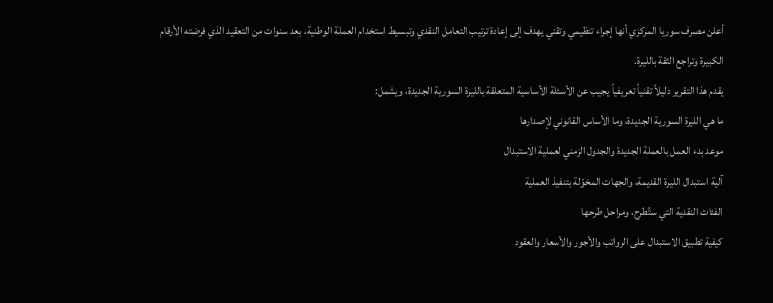أعلن مصرف سوريا المركزي أنها إجراء تنظيمي وتقني يهدف إلى إعادة ترتيب التعامل النقدي وتبسيط استخدام العملة الوطنية، بعد سنوات من التعقيد الذي فرضته الأرقام الكبيرة وتراجع الثقة بالليرة.
يقدم هذا التقرير دليلاً تقنياً تعريفياً يجيب عن الأسئلة الأساسية المتعلقة بالليرة السورية الجديدة، ويشمل:
ما هي الليرة السورية الجديدة، وما الأساس القانوني لإصدارها
موعد بدء العمل بالعملة الجديدة والجدول الزمني لعملية الاستبدال
آلية استبدال الليرة القديمة، والجهات المخوّلة بتنفيذ العملية
الفئات النقدية التي ستُطرح، ومراحل طرحها
كيفية تطبيق الاستبدال على الرواتب والأجور والأسعار والعقود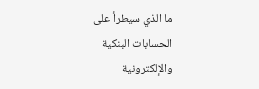ما الذي سيطرأ على الحسابات البنكية والإلكترونية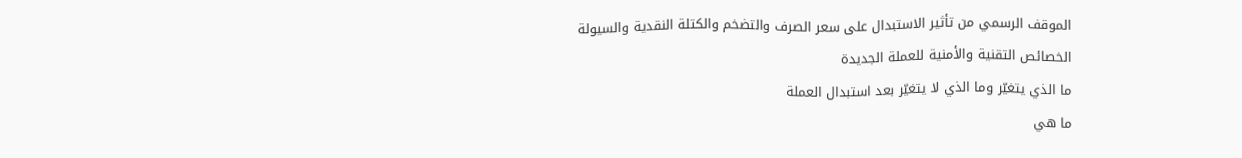الموقف الرسمي من تأثير الاستبدال على سعر الصرف والتضخم والكتلة النقدية والسيولة
الخصائص التقنية والأمنية للعملة الجديدة
ما الذي يتغيّر وما الذي لا يتغيّر بعد استبدال العملة
ما هي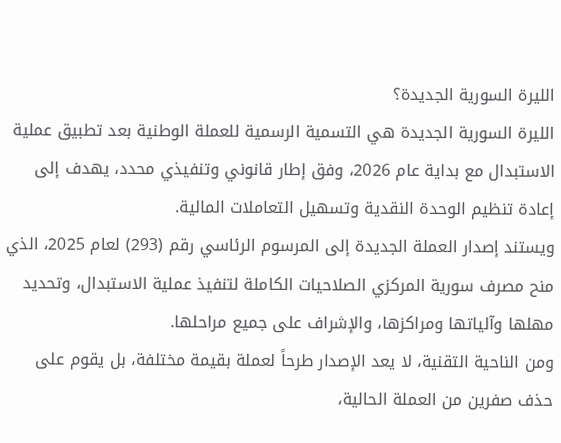الليرة السورية الجديدة؟
الليرة السورية الجديدة هي التسمية الرسمية للعملة الوطنية بعد تطبيق عملية الاستبدال مع بداية عام 2026، وفق إطار قانوني وتنفيذي محدد، يهدف إلى إعادة تنظيم الوحدة النقدية وتسهيل التعاملات المالية.
ويستند إصدار العملة الجديدة إلى المرسوم الرئاسي رقم (293) لعام 2025، الذي منح مصرف سورية المركزي الصلاحيات الكاملة لتنفيذ عملية الاستبدال، وتحديد مهلها وآلياتها ومراكزها، والإشراف على جميع مراحلها.
ومن الناحية التقنية، لا يعد الإصدار طرحاً لعملة بقيمة مختلفة، بل يقوم على حذف صفرين من العملة الحالية،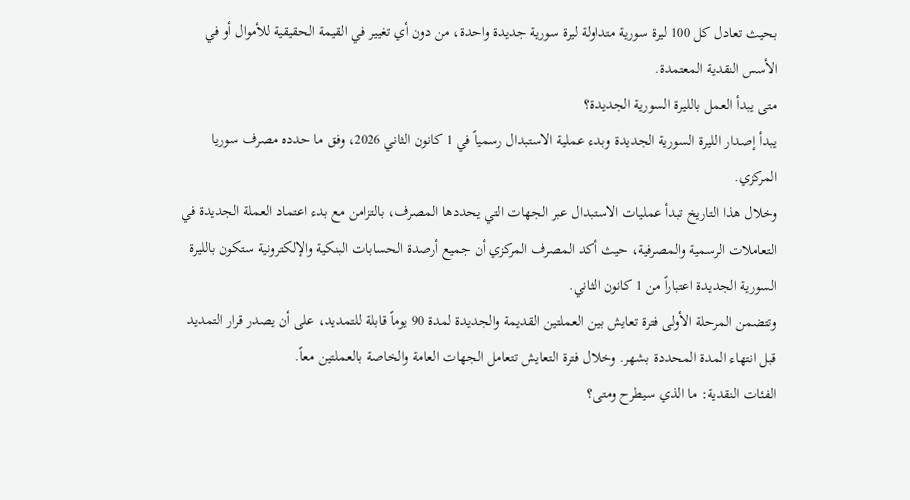بحيث تعادل كل 100 ليرة سورية متداولة ليرة سورية جديدة واحدة، من دون أي تغيير في القيمة الحقيقية للأموال أو في الأسس النقدية المعتمدة.
متى يبدأ العمل بالليرة السورية الجديدة؟
يبدأ إصدار الليرة السورية الجديدة وبدء عملية الاستبدال رسمياً في 1 كانون الثاني 2026، وفق ما حدده مصرف سوريا المركزي.
وخلال هذا التاريخ تبدأ عمليات الاستبدال عبر الجهات التي يحددها المصرف، بالتزامن مع بدء اعتماد العملة الجديدة في التعاملات الرسمية والمصرفية، حيث أكد المصرف المركزي أن جميع أرصدة الحسابات البنكية والإلكترونية ستكون بالليرة السورية الجديدة اعتباراً من 1 كانون الثاني.
وتتضمن المرحلة الأولى فترة تعايش بين العملتين القديمة والجديدة لمدة 90 يوماً قابلة للتمديد، على أن يصدر قرار التمديد قبل انتهاء المدة المحددة بشهر. وخلال فترة التعايش تتعامل الجهات العامة والخاصة بالعملتين معاً.
الفئات النقدية: ما الذي سيطرح ومتى؟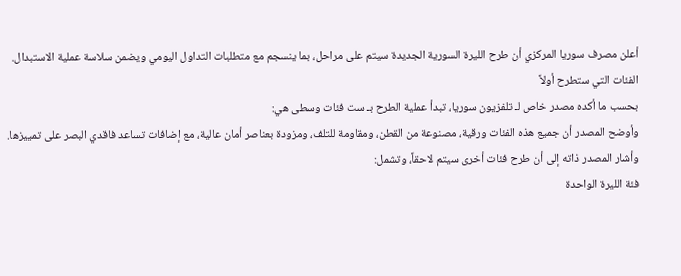أعلن مصرف سوريا المركزي أن طرح الليرة السورية الجديدة سيتم على مراحل، بما ينسجم مع متطلبات التداول اليومي ويضمن سلاسة عملية الاستبدال.
الفئات التي ستطرح أولاً
بحسب ما أكده مصدر خاص لـ تلفزيون سوريا، تبدأ عملية الطرح بـ ست فئات وسطى هي:
وأوضح المصدر أن جميع هذه الفئات ورقية، مصنوعة من القطن، ومقاومة للتلف، ومزودة بعناصر أمان عالية، مع إضافات تساعد فاقدي البصر على تمييزها.
وأشار المصدر ذاته إلى أن طرح فئات أخرى سيتم لاحقاً، وتشمل:
فئة الليرة الواحدة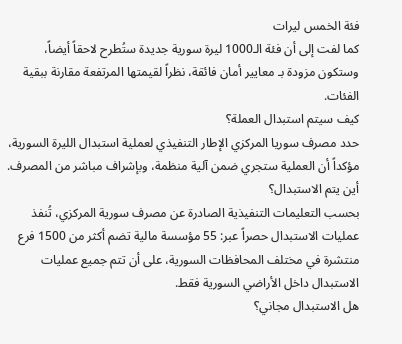فئة الخمس ليرات
كما لفت إلى أن فئة الـ1000 ليرة سورية جديدة ستُطرح لاحقاً أيضاً، وستكون مزودة بـ معايير أمان فائقة، نظراً لقيمتها المرتفعة مقارنة ببقية الفئات.
كيف سيتم استبدال العملة؟
حدد مصرف سوريا المركزي الإطار التنفيذي لعملية استبدال الليرة السورية، مؤكداً أن العملية ستجري ضمن آلية منظمة، وبإشراف مباشر من المصرف.
أين يتم الاستبدال؟
بحسب التعليمات التنفيذية الصادرة عن مصرف سورية المركزي، تُنفذ عمليات الاستبدال حصراً عبر: 55 مؤسسة مالية تضم أكثر من 1500 فرع منتشرة في مختلف المحافظات السورية، على أن تتم جميع عمليات الاستبدال داخل الأراضي السورية فقط.
هل الاستبدال مجاني؟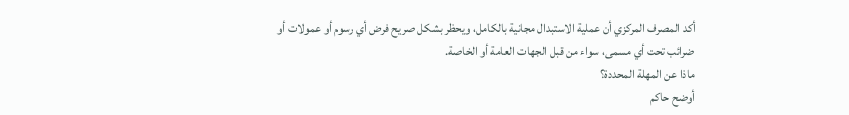أكد المصرف المركزي أن عملية الاستبدال مجانية بالكامل، ويحظر بشكل صريح فرض أي رسوم أو عمولات أو ضرائب تحت أي مسمى، سواء من قبل الجهات العامة أو الخاصة.
ماذا عن المهلة المحددة؟
أوضح حاكم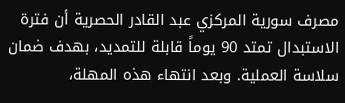مصرف سورية المركزي عبد القادر الحصرية أن فترة الاستبدال تمتد 90 يوماً قابلة للتمديد، بهدف ضمان سلاسة العملية. وبعد انتهاء هذه المهلة،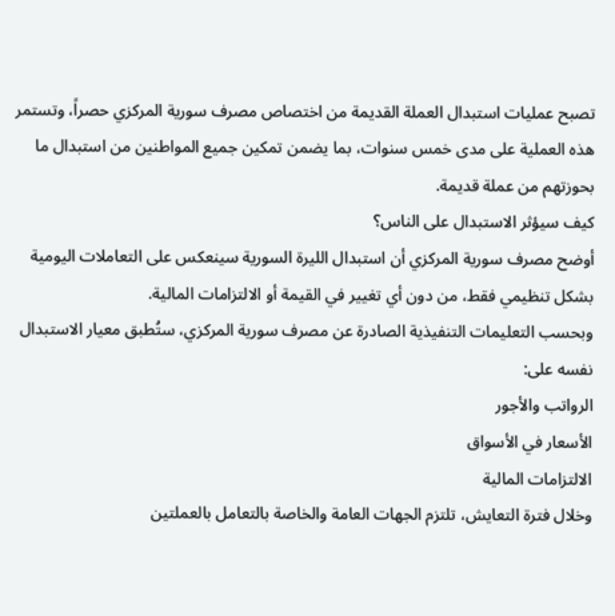تصبح عمليات استبدال العملة القديمة من اختصاص مصرف سورية المركزي حصراً، وتستمر هذه العملية على مدى خمس سنوات، بما يضمن تمكين جميع المواطنين من استبدال ما بحوزتهم من عملة قديمة.
كيف سيؤثر الاستبدال على الناس؟
أوضح مصرف سورية المركزي أن استبدال الليرة السورية سينعكس على التعاملات اليومية بشكل تنظيمي فقط، من دون أي تغيير في القيمة أو الالتزامات المالية.
وبحسب التعليمات التنفيذية الصادرة عن مصرف سورية المركزي، ستُطبق معيار الاستبدال نفسه على:
الرواتب والأجور
الأسعار في الأسواق
الالتزامات المالية
وخلال فترة التعايش، تلتزم الجهات العامة والخاصة بالتعامل بالعملتين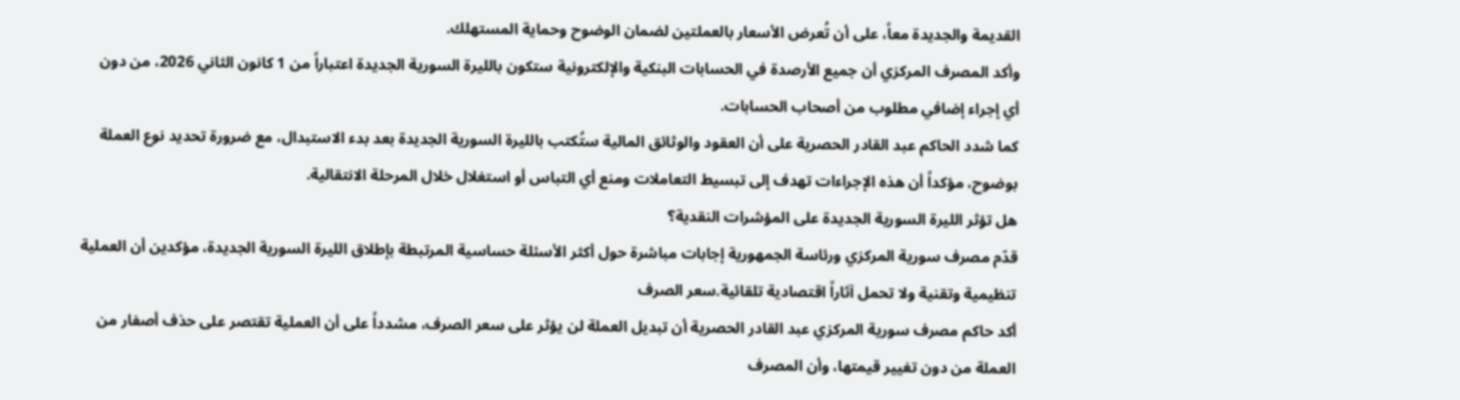القديمة والجديدة معاً، على أن تُعرض الأسعار بالعملتين لضمان الوضوح وحماية المستهلك.
وأكد المصرف المركزي أن جميع الأرصدة في الحسابات البنكية والإلكترونية ستكون بالليرة السورية الجديدة اعتباراً من 1 كانون الثاني 2026، من دون أي إجراء إضافي مطلوب من أصحاب الحسابات.
كما شدد الحاكم عبد القادر الحصرية على أن العقود والوثائق المالية ستُكتب بالليرة السورية الجديدة بعد بدء الاستبدال، مع ضرورة تحديد نوع العملة بوضوح، مؤكداً أن هذه الإجراءات تهدف إلى تبسيط التعاملات ومنع أي التباس أو استغلال خلال المرحلة الانتقالية.
هل تؤثر الليرة السورية الجديدة على المؤشرات النقدية؟
قدّم مصرف سورية المركزي ورئاسة الجمهورية إجابات مباشرة حول أكثر الأسئلة حساسية المرتبطة بإطلاق الليرة السورية الجديدة، مؤكدين أن العملية تنظيمية وتقنية ولا تحمل آثاراً اقتصادية تلقائية.سعر الصرف
أكد حاكم مصرف سورية المركزي عبد القادر الحصرية أن تبديل العملة لن يؤثر على سعر الصرف، مشدداً على أن العملية تقتصر على حذف أصفار من العملة من دون تغيير قيمتها، وأن المصرف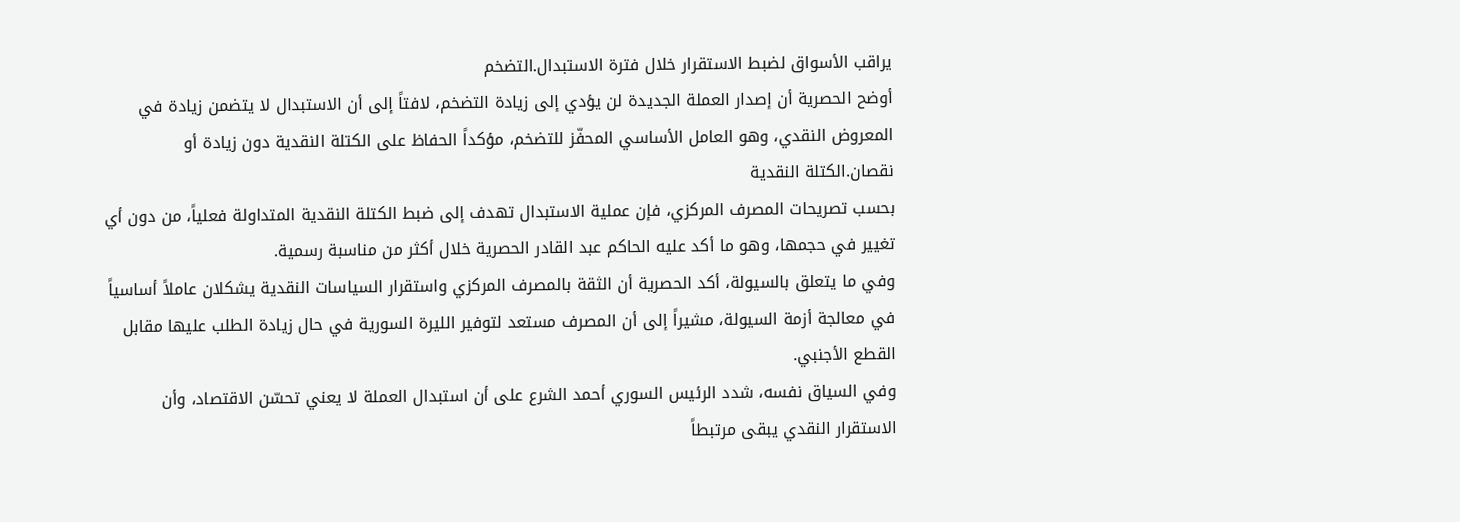يراقب الأسواق لضبط الاستقرار خلال فترة الاستبدال.التضخم
أوضح الحصرية أن إصدار العملة الجديدة لن يؤدي إلى زيادة التضخم، لافتاً إلى أن الاستبدال لا يتضمن زيادة في المعروض النقدي، وهو العامل الأساسي المحفّز للتضخم، مؤكداً الحفاظ على الكتلة النقدية دون زيادة أو نقصان.الكتلة النقدية
بحسب تصريحات المصرف المركزي، فإن عملية الاستبدال تهدف إلى ضبط الكتلة النقدية المتداولة فعلياً، من دون أي تغيير في حجمها، وهو ما أكد عليه الحاكم عبد القادر الحصرية خلال أكثر من مناسبة رسمية.
وفي ما يتعلق بالسيولة، أكد الحصرية أن الثقة بالمصرف المركزي واستقرار السياسات النقدية يشكلان عاملاً أساسياً في معالجة أزمة السيولة، مشيراً إلى أن المصرف مستعد لتوفير الليرة السورية في حال زيادة الطلب عليها مقابل القطع الأجنبي.
وفي السياق نفسه، شدد الرئيس السوري أحمد الشرع على أن استبدال العملة لا يعني تحسّن الاقتصاد، وأن الاستقرار النقدي يبقى مرتبطاً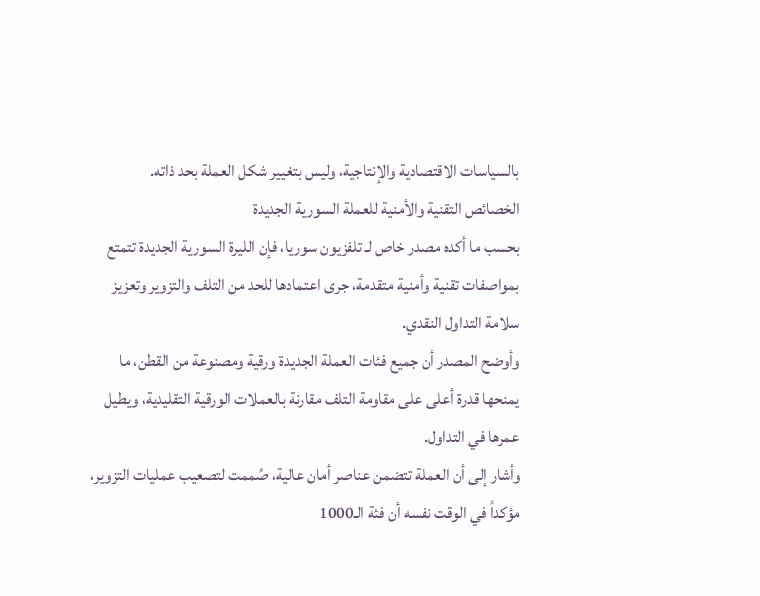بالسياسات الاقتصادية والإنتاجية، وليس بتغيير شكل العملة بحد ذاته.
الخصائص التقنية والأمنية للعملة السورية الجديدة
بحسب ما أكده مصدر خاص لـ تلفزيون سوريا، فإن الليرة السورية الجديدة تتمتع بمواصفات تقنية وأمنية متقدمة، جرى اعتمادها للحد من التلف والتزوير وتعزيز سلامة التداول النقدي.
وأوضح المصدر أن جميع فئات العملة الجديدة ورقية ومصنوعة من القطن، ما يمنحها قدرة أعلى على مقاومة التلف مقارنة بالعملات الورقية التقليدية، ويطيل عمرها في التداول.
وأشار إلى أن العملة تتضمن عناصر أمان عالية، صُممت لتصعيب عمليات التزوير، مؤكداً في الوقت نفسه أن فئة الـ1000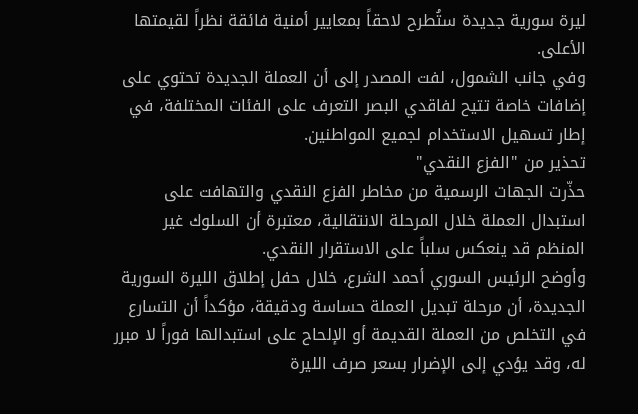ليرة سورية جديدة ستُطرح لاحقاً بمعايير أمنية فائقة نظراً لقيمتها الأعلى.
وفي جانب الشمول، لفت المصدر إلى أن العملة الجديدة تحتوي على إضافات خاصة تتيح لفاقدي البصر التعرف على الفئات المختلفة، في إطار تسهيل الاستخدام لجميع المواطنين.
تحذير من "الفزع النقدي"
حذّرت الجهات الرسمية من مخاطر الفزع النقدي والتهافت على استبدال العملة خلال المرحلة الانتقالية، معتبرة أن السلوك غير المنظم قد ينعكس سلباً على الاستقرار النقدي.
وأوضح الرئيس السوري أحمد الشرع، خلال حفل إطلاق الليرة السورية الجديدة، أن مرحلة تبديل العملة حساسة ودقيقة، مؤكداً أن التسارع في التخلص من العملة القديمة أو الإلحاح على استبدالها فوراً لا مبرر له، وقد يؤدي إلى الإضرار بسعر صرف الليرة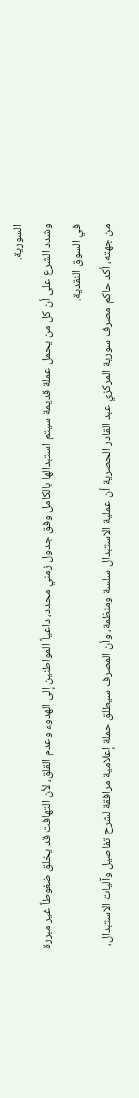السورية.
وشدد الشرع على أن كل من يحمل عملة قديمة سيتم استبدالها بالكامل وفق جدول زمني محدد، داعياً المواطنين إلى الهدوء وعدم القلق، لأن التهافت قد يخلق ضغوطاً غير مبررة في السوق النقدية.
من جهته، أكد حاكم مصرف سورية المركزي عبد القادر الحصرية أن عملية الاستبدال سلسة ومنظمة، وأن المصرف سيطلق حملة إعلامية مرافقة لشرح تفاصيل وآليات الاستبدال،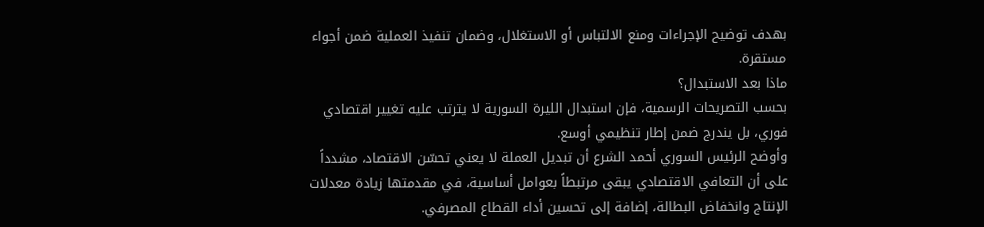بهدف توضيح الإجراءات ومنع الالتباس أو الاستغلال، وضمان تنفيذ العملية ضمن أجواء مستقرة.
ماذا بعد الاستبدال؟
بحسب التصريحات الرسمية، فإن استبدال الليرة السورية لا يترتب عليه تغيير اقتصادي فوري، بل يندرج ضمن إطار تنظيمي أوسع.
وأوضح الرئيس السوري أحمد الشرع أن تبديل العملة لا يعني تحسّن الاقتصاد، مشدداً على أن التعافي الاقتصادي يبقى مرتبطاً بعوامل أساسية، في مقدمتها زيادة معدلات الإنتاج وانخفاض البطالة، إضافة إلى تحسين أداء القطاع المصرفي.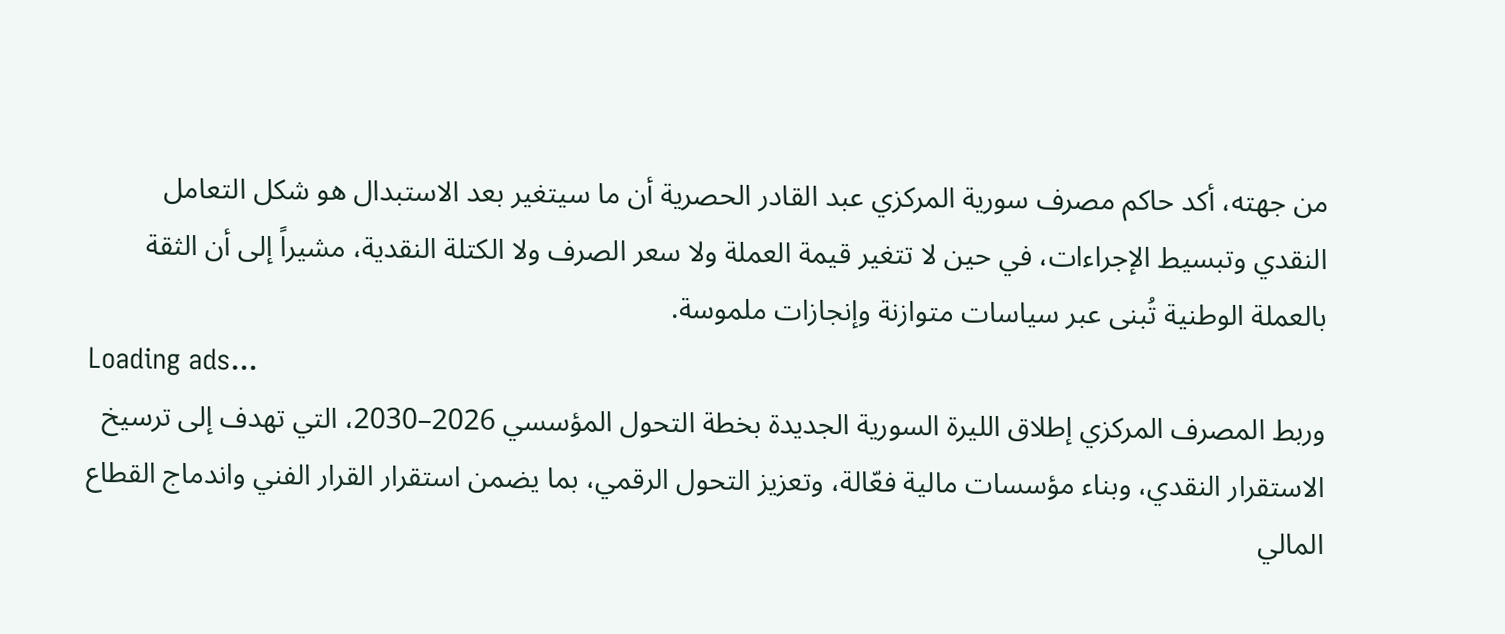من جهته، أكد حاكم مصرف سورية المركزي عبد القادر الحصرية أن ما سيتغير بعد الاستبدال هو شكل التعامل النقدي وتبسيط الإجراءات، في حين لا تتغير قيمة العملة ولا سعر الصرف ولا الكتلة النقدية، مشيراً إلى أن الثقة بالعملة الوطنية تُبنى عبر سياسات متوازنة وإنجازات ملموسة.
Loading ads...
وربط المصرف المركزي إطلاق الليرة السورية الجديدة بخطة التحول المؤسسي 2026–2030، التي تهدف إلى ترسيخ الاستقرار النقدي، وبناء مؤسسات مالية فعّالة، وتعزيز التحول الرقمي، بما يضمن استقرار القرار الفني واندماج القطاع المالي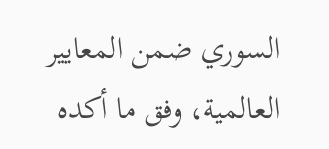السوري ضمن المعايير العالمية، وفق ما أكده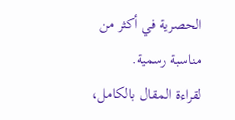الحصرية في أكثر من مناسبة رسمية.
لقراءة المقال بالكامل،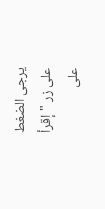يرجى الضغط على زر "إقرأ على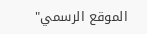الموقع الرسمي"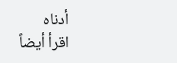أدناه
اقرأ أيضاً